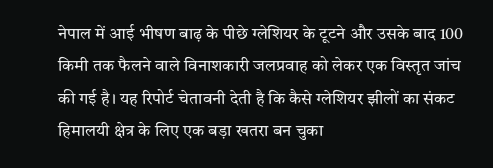नेपाल में आई भीषण बाढ़ के पीछे ग्लेशियर के टूटने और उसके बाद 100 किमी तक फैलने वाले विनाशकारी जलप्रवाह को लेकर एक विस्तृत जांच की गई है। यह रिपोर्ट चेतावनी देती है कि कैसे ग्लेशियर झीलों का संकट हिमालयी क्षेत्र के लिए एक बड़ा खतरा बन चुका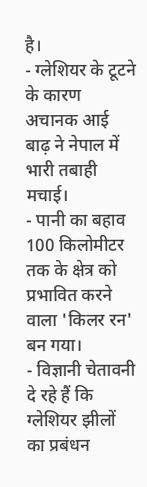है।
- ग्लेशियर के टूटने के कारण अचानक आई बाढ़ ने नेपाल में भारी तबाही मचाई।
- पानी का बहाव 100 किलोमीटर तक के क्षेत्र को प्रभावित करने वाला 'किलर रन' बन गया।
- विज्ञानी चेतावनी दे रहे हैं कि ग्लेशियर झीलों का प्रबंधन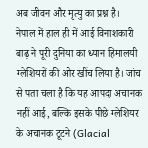अब जीवन और मृत्यु का प्रश्न है।
नेपाल में हाल ही में आई विनाशकारी बाढ़ ने पूरी दुनिया का ध्यान हिमालयी ग्लेशियरों की ओर खींच लिया है। जांच से पता चला है कि यह आपदा अचानक नहीं आई, बल्कि इसके पीछे ग्लेशियर के अचानक टूटने (Glacial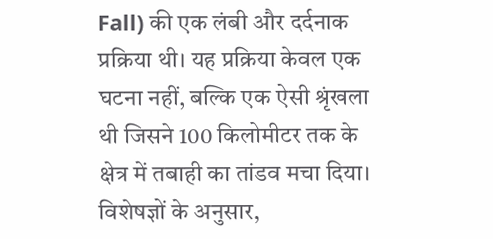Fall) की एक लंबी और दर्दनाक प्रक्रिया थी। यह प्रक्रिया केवल एक घटना नहीं, बल्कि एक ऐसी श्रृंखला थी जिसने 100 किलोमीटर तक के क्षेत्र में तबाही का तांडव मचा दिया।
विशेषज्ञों के अनुसार,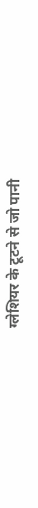ग्लेशियर के टूटने से जो पानी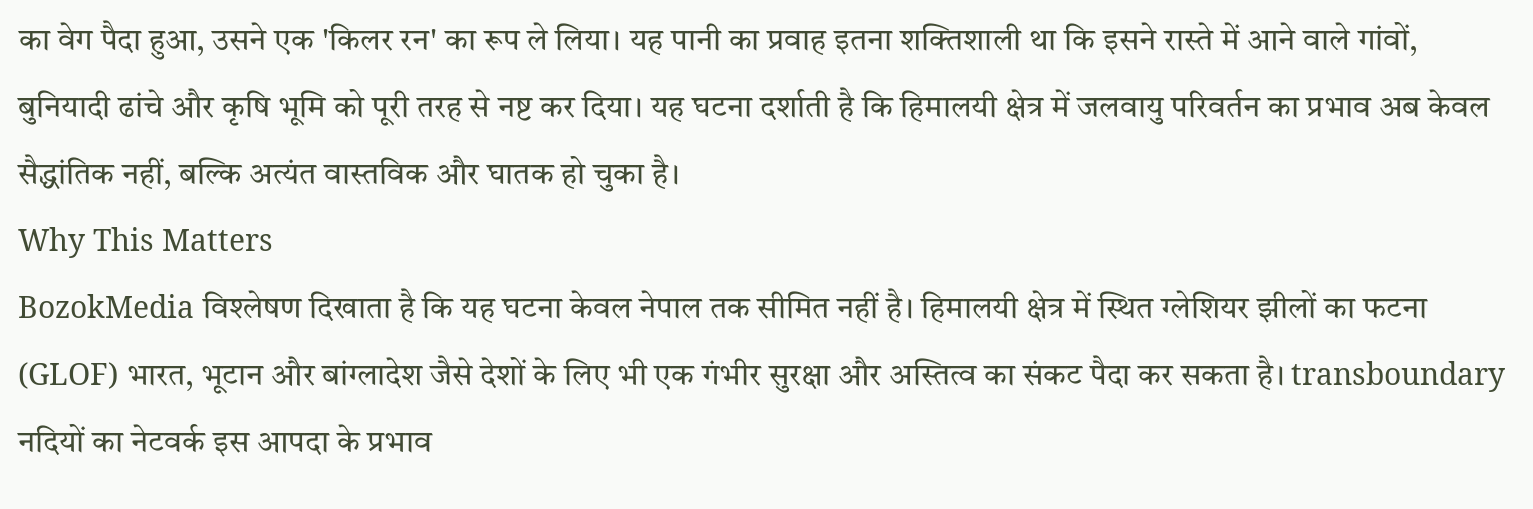का वेग पैदा हुआ, उसने एक 'किलर रन' का रूप ले लिया। यह पानी का प्रवाह इतना शक्तिशाली था कि इसने रास्ते में आने वाले गांवों, बुनियादी ढांचे और कृषि भूमि को पूरी तरह से नष्ट कर दिया। यह घटना दर्शाती है कि हिमालयी क्षेत्र में जलवायु परिवर्तन का प्रभाव अब केवल सैद्धांतिक नहीं, बल्कि अत्यंत वास्तविक और घातक हो चुका है।
Why This Matters
BozokMedia विश्लेषण दिखाता है कि यह घटना केवल नेपाल तक सीमित नहीं है। हिमालयी क्षेत्र में स्थित ग्लेशियर झीलों का फटना (GLOF) भारत, भूटान और बांग्लादेश जैसे देशों के लिए भी एक गंभीर सुरक्षा और अस्तित्व का संकट पैदा कर सकता है। transboundary नदियों का नेटवर्क इस आपदा के प्रभाव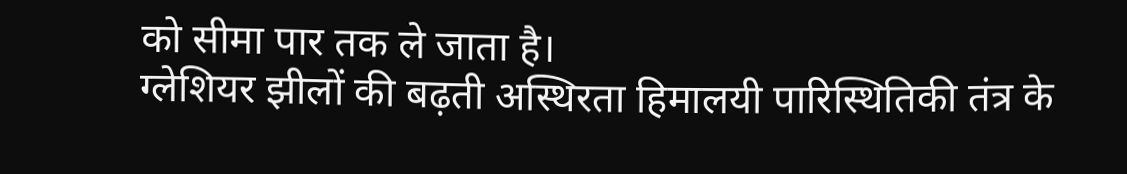को सीमा पार तक ले जाता है।
ग्लेशियर झीलों की बढ़ती अस्थिरता हिमालयी पारिस्थितिकी तंत्र के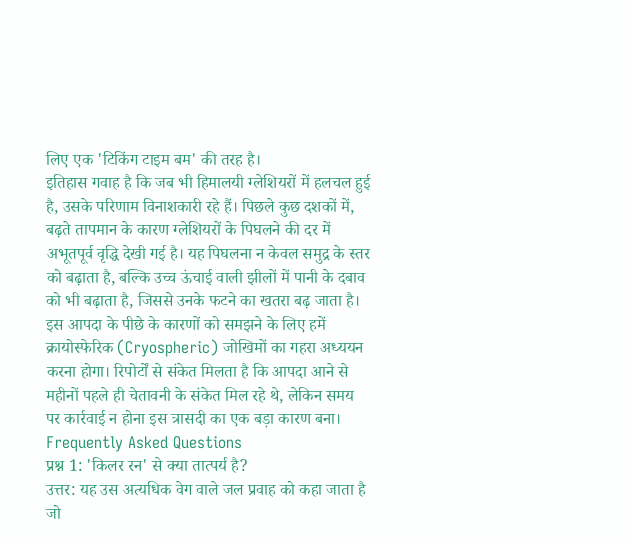लिए एक 'टिकिंग टाइम बम' की तरह है।
इतिहास गवाह है कि जब भी हिमालयी ग्लेशियरों में हलचल हुई है, उसके परिणाम विनाशकारी रहे हैं। पिछले कुछ दशकों में, बढ़ते तापमान के कारण ग्लेशियरों के पिघलने की दर में अभूतपूर्व वृद्धि देखी गई है। यह पिघलना न केवल समुद्र के स्तर को बढ़ाता है, बल्कि उच्च ऊंचाई वाली झीलों में पानी के दबाव को भी बढ़ाता है, जिससे उनके फटने का खतरा बढ़ जाता है।
इस आपदा के पीछे के कारणों को समझने के लिए हमें क्रायोस्फेरिक (Cryospheric) जोखिमों का गहरा अध्ययन करना होगा। रिपोर्टों से संकेत मिलता है कि आपदा आने से महीनों पहले ही चेतावनी के संकेत मिल रहे थे, लेकिन समय पर कार्रवाई न होना इस त्रासदी का एक बड़ा कारण बना।
Frequently Asked Questions
प्रश्न 1: 'किलर रन' से क्या तात्पर्य है?
उत्तर: यह उस अत्यधिक वेग वाले जल प्रवाह को कहा जाता है जो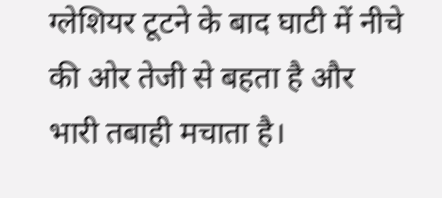ग्लेशियर टूटने के बाद घाटी में नीचे की ओर तेजी से बहता है और भारी तबाही मचाता है।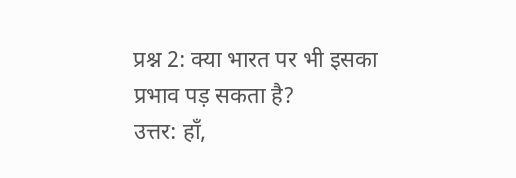प्रश्न 2: क्या भारत पर भी इसका प्रभाव पड़ सकता है?
उत्तर: हाँ,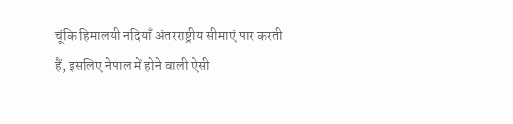चूंकि हिमालयी नदियाँ अंतरराष्ट्रीय सीमाएं पार करती हैं, इसलिए नेपाल में होने वाली ऐसी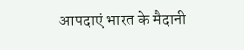आपदाएं भारत के मैदानी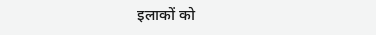इलाकों को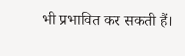भी प्रभावित कर सकती हैं।